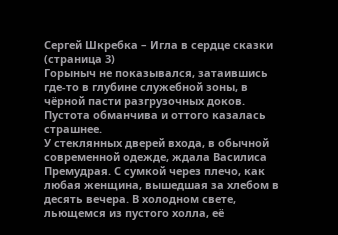Сергей Шкребка – Игла в сердце сказки (страница 3)
Горыныч не показывался, затаившись где-то в глубине служебной зоны, в чёрной пасти разгрузочных доков. Пустота обманчива и оттого казалась страшнее.
У стеклянных дверей входа, в обычной современной одежде, ждала Василиса Премудрая. С сумкой через плечо, как любая женщина, вышедшая за хлебом в десять вечера. В холодном свете, льющемся из пустого холла, её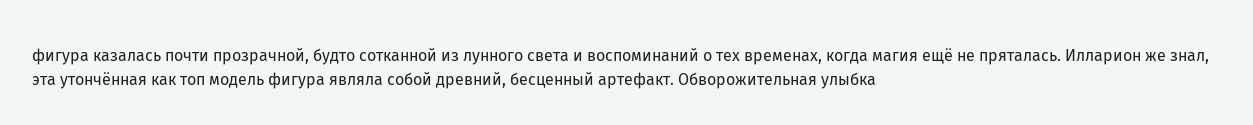фигура казалась почти прозрачной, будто сотканной из лунного света и воспоминаний о тех временах, когда магия ещё не пряталась. Илларион же знал, эта утончённая как топ модель фигура являла собой древний, бесценный артефакт. Обворожительная улыбка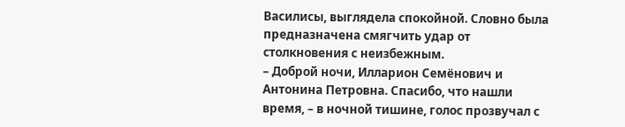Василисы, выглядела спокойной. Словно была предназначена смягчить удар от столкновения с неизбежным.
– Доброй ночи, Илларион Семёнович и Антонина Петровна. Спасибо, что нашли время, – в ночной тишине, голос прозвучал с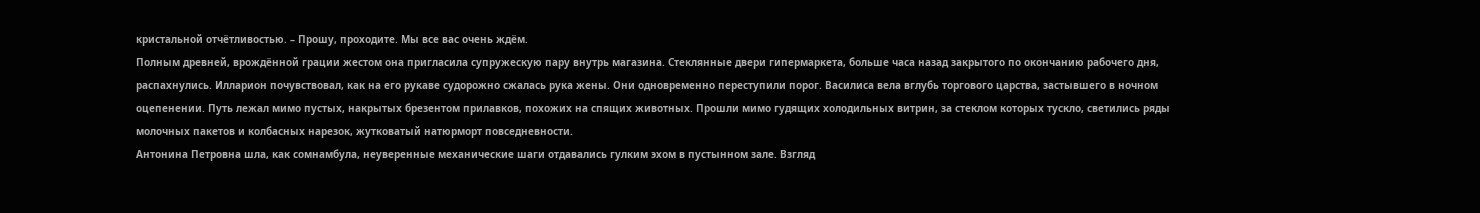кристальной отчётливостью. – Прошу, проходите. Мы все вас очень ждём.
Полным древней, врождённой грации жестом она пригласила супружескую пару внутрь магазина. Стеклянные двери гипермаркета, больше часа назад закрытого по окончанию рабочего дня, распахнулись. Илларион почувствовал, как на его рукаве судорожно сжалась рука жены. Они одновременно переступили порог. Василиса вела вглубь торгового царства, застывшего в ночном оцепенении. Путь лежал мимо пустых, накрытых брезентом прилавков, похожих на спящих животных. Прошли мимо гудящих холодильных витрин, за стеклом которых тускло, светились ряды молочных пакетов и колбасных нарезок, жутковатый натюрморт повседневности.
Антонина Петровна шла, как сомнамбула, неуверенные механические шаги отдавались гулким эхом в пустынном зале. Взгляд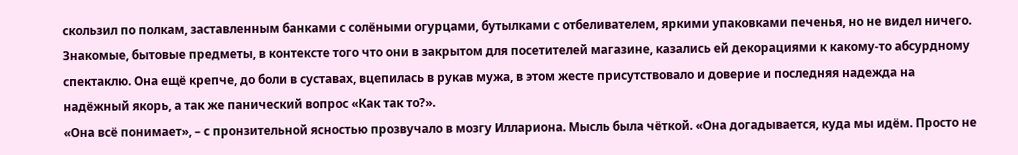скользил по полкам, заставленным банками с солёными огурцами, бутылками с отбеливателем, яркими упаковками печенья, но не видел ничего. Знакомые, бытовые предметы, в контексте того что они в закрытом для посетителей магазине, казались ей декорациями к какому-то абсурдному спектаклю. Она ещё крепче, до боли в суставах, вцепилась в рукав мужа, в этом жесте присутствовало и доверие и последняя надежда на надёжный якорь, а так же панический вопрос «Как так то?».
«Она всё понимает», – с пронзительной ясностью прозвучало в мозгу Иллариона. Мысль была чёткой. «Она догадывается, куда мы идём. Просто не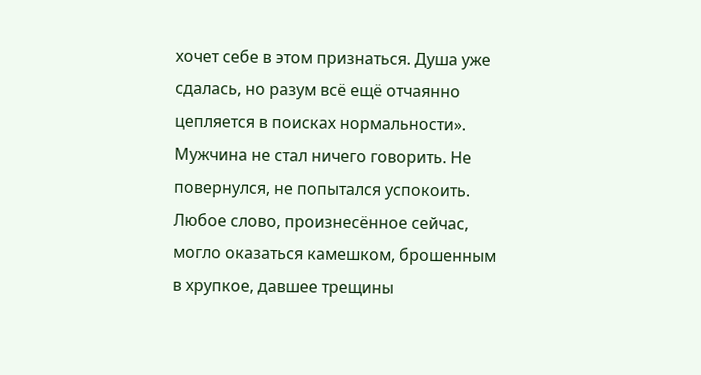хочет себе в этом признаться. Душа уже сдалась, но разум всё ещё отчаянно цепляется в поисках нормальности».
Мужчина не стал ничего говорить. Не повернулся, не попытался успокоить. Любое слово, произнесённое сейчас, могло оказаться камешком, брошенным в хрупкое, давшее трещины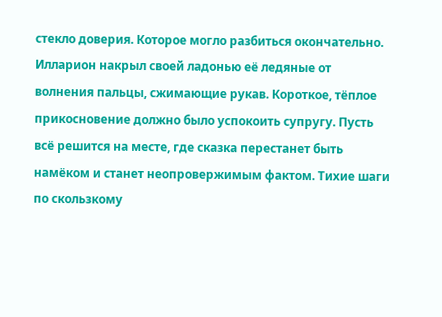стекло доверия. Которое могло разбиться окончательно. Илларион накрыл своей ладонью её ледяные от волнения пальцы, сжимающие рукав. Короткое, тёплое прикосновение должно было успокоить супругу. Пусть всё решится на месте, где сказка перестанет быть намёком и станет неопровержимым фактом. Тихие шаги по скользкому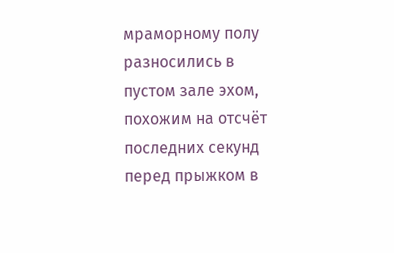мраморному полу разносились в пустом зале эхом, похожим на отсчёт последних секунд перед прыжком в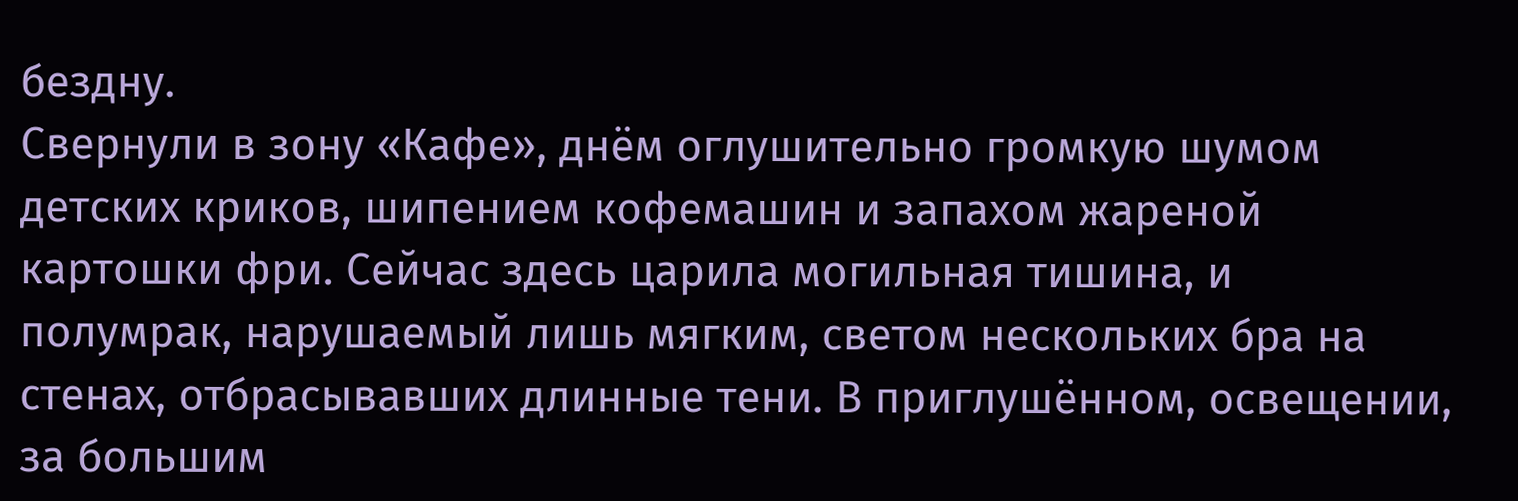бездну.
Свернули в зону «Кафе», днём оглушительно громкую шумом детских криков, шипением кофемашин и запахом жареной картошки фри. Сейчас здесь царила могильная тишина, и полумрак, нарушаемый лишь мягким, светом нескольких бра на стенах, отбрасывавших длинные тени. В приглушённом, освещении, за большим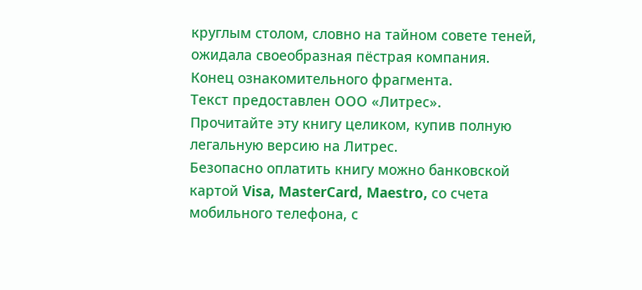круглым столом, словно на тайном совете теней, ожидала своеобразная пёстрая компания.
Конец ознакомительного фрагмента.
Текст предоставлен ООО «Литрес».
Прочитайте эту книгу целиком, купив полную легальную версию на Литрес.
Безопасно оплатить книгу можно банковской картой Visa, MasterCard, Maestro, со счета мобильного телефона, с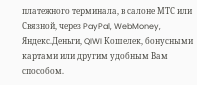платежного терминала, в салоне МТС или Связной, через PayPal, WebMoney, Яндекс.Деньги, QIWI Кошелек, бонусными картами или другим удобным Вам способом.